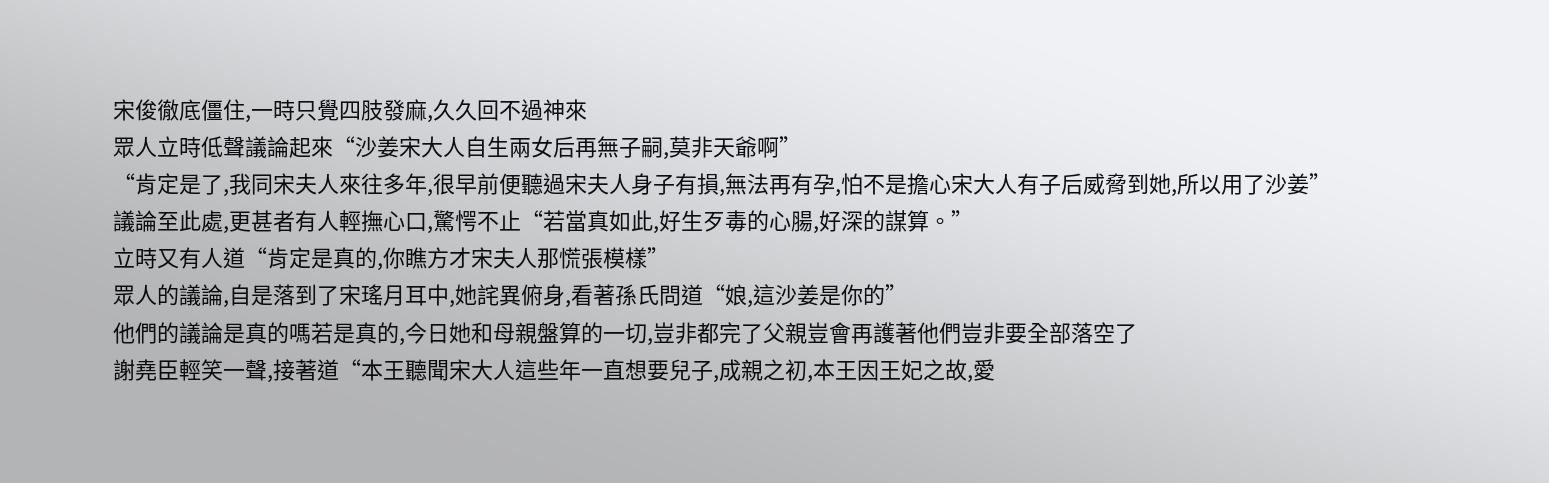宋俊徹底僵住,一時只覺四肢發麻,久久回不過神來
眾人立時低聲議論起來“沙姜宋大人自生兩女后再無子嗣,莫非天爺啊”
“肯定是了,我同宋夫人來往多年,很早前便聽過宋夫人身子有損,無法再有孕,怕不是擔心宋大人有子后威脅到她,所以用了沙姜”
議論至此處,更甚者有人輕撫心口,驚愕不止“若當真如此,好生歹毒的心腸,好深的謀算。”
立時又有人道“肯定是真的,你瞧方才宋夫人那慌張模樣”
眾人的議論,自是落到了宋瑤月耳中,她詫異俯身,看著孫氏問道“娘,這沙姜是你的”
他們的議論是真的嗎若是真的,今日她和母親盤算的一切,豈非都完了父親豈會再護著他們豈非要全部落空了
謝堯臣輕笑一聲,接著道“本王聽聞宋大人這些年一直想要兒子,成親之初,本王因王妃之故,愛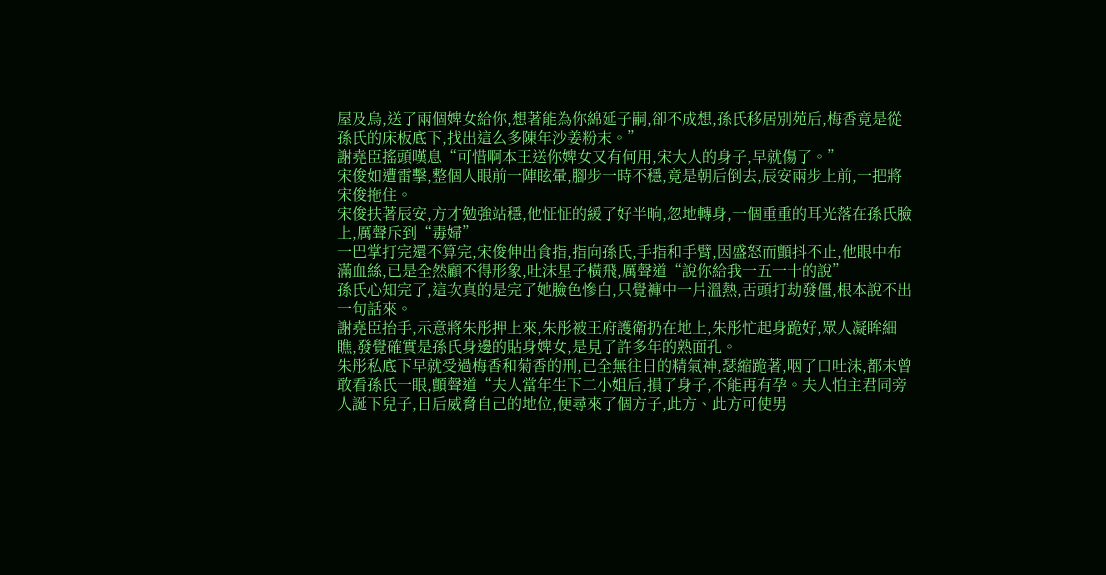屋及烏,送了兩個婢女給你,想著能為你綿延子嗣,卻不成想,孫氏移居別苑后,梅香竟是從孫氏的床板底下,找出這么多陳年沙姜粉末。”
謝堯臣搖頭嘆息“可惜啊本王送你婢女又有何用,宋大人的身子,早就傷了。”
宋俊如遭雷擊,整個人眼前一陣眩暈,腳步一時不穩,竟是朝后倒去,辰安兩步上前,一把將宋俊拖住。
宋俊扶著辰安,方才勉強站穩,他怔怔的緩了好半晌,忽地轉身,一個重重的耳光落在孫氏臉上,厲聲斥到“毒婦”
一巴掌打完還不算完,宋俊伸出食指,指向孫氏,手指和手臂,因盛怒而顫抖不止,他眼中布滿血絲,已是全然顧不得形象,吐沫星子橫飛,厲聲道“說你給我一五一十的說”
孫氏心知完了,這次真的是完了她臉色慘白,只覺褲中一片溫熱,舌頭打劫發僵,根本說不出一句話來。
謝堯臣抬手,示意將朱彤押上來,朱彤被王府護衛扔在地上,朱彤忙起身跪好,眾人凝眸細瞧,發覺確實是孫氏身邊的貼身婢女,是見了許多年的熟面孔。
朱彤私底下早就受過梅香和菊香的刑,已全無往日的精氣神,瑟縮跪著,咽了口吐沫,都未曾敢看孫氏一眼,顫聲道“夫人當年生下二小姐后,損了身子,不能再有孕。夫人怕主君同旁人誕下兒子,日后威脅自己的地位,便尋來了個方子,此方、此方可使男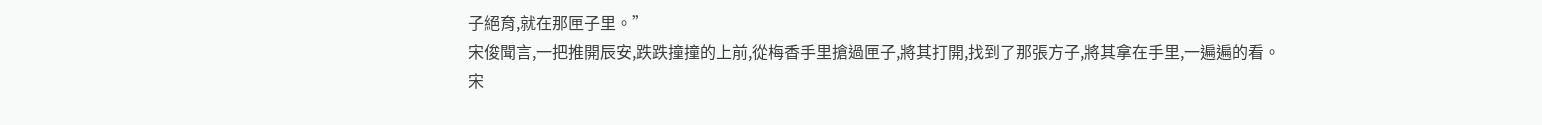子絕育,就在那匣子里。”
宋俊聞言,一把推開辰安,跌跌撞撞的上前,從梅香手里搶過匣子,將其打開,找到了那張方子,將其拿在手里,一遍遍的看。
宋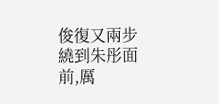俊復又兩步繞到朱彤面前,厲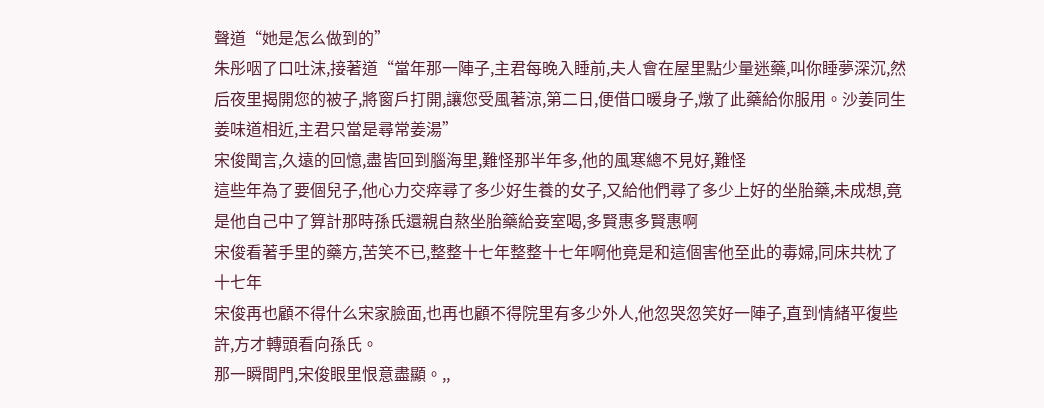聲道“她是怎么做到的”
朱彤咽了口吐沫,接著道“當年那一陣子,主君每晚入睡前,夫人會在屋里點少量迷藥,叫你睡夢深沉,然后夜里揭開您的被子,將窗戶打開,讓您受風著涼,第二日,便借口暖身子,燉了此藥給你服用。沙姜同生姜味道相近,主君只當是尋常姜湯”
宋俊聞言,久遠的回憶,盡皆回到腦海里,難怪那半年多,他的風寒總不見好,難怪
這些年為了要個兒子,他心力交瘁尋了多少好生養的女子,又給他們尋了多少上好的坐胎藥,未成想,竟是他自己中了算計那時孫氏還親自熬坐胎藥給妾室喝,多賢惠多賢惠啊
宋俊看著手里的藥方,苦笑不已,整整十七年整整十七年啊他竟是和這個害他至此的毒婦,同床共枕了十七年
宋俊再也顧不得什么宋家臉面,也再也顧不得院里有多少外人,他忽哭忽笑好一陣子,直到情緒平復些許,方才轉頭看向孫氏。
那一瞬間門,宋俊眼里恨意盡顯。,,